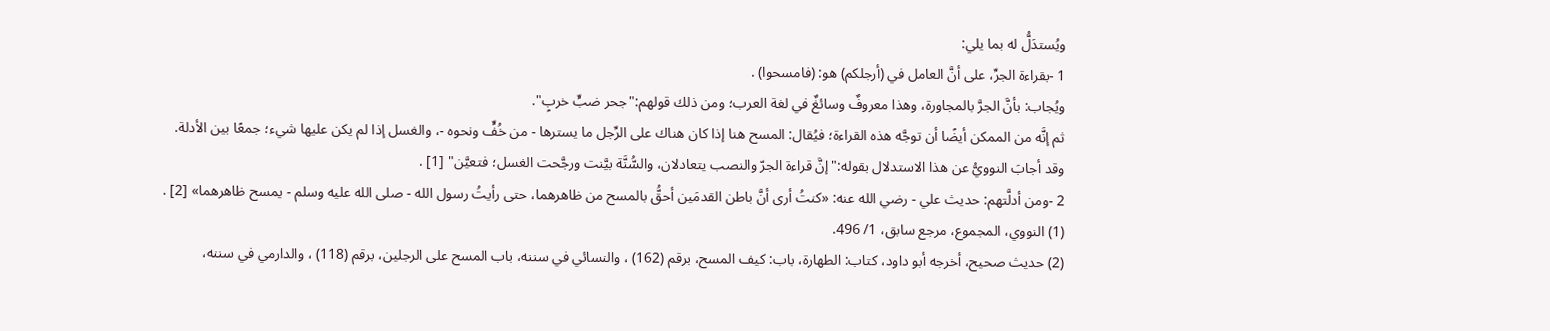ويُستدَلُّ له بما يلي:
1 -بقراءة الجرِّ، على أنَّ العامل في (أرجلكم) هو: (فامسحوا) .
ويُجاب: بأنَّ الجرَّ بالمجاورة، وهذا معروفٌ وسائغٌ في لغة العرب؛ ومن ذلك قولهم:"جحر ضبٍّ خربٍ".
ثم إنَّه من الممكن أيضًا أن توجَّه هذه القراءة؛ فيُقال: المسح هنا إذا كان هناك على الرِّجل ما يسترها - من خُفٍّ ونحوه -، والغسل إذا لم يكن عليها شيء؛ جمعًا بين الأدلة.
وقد أجابَ النوويُّ عن هذا الاستدلال بقوله:"إنَّ قراءة الجرّ والنصب يتعادلان، والسُّنَّة بيَّنت ورجَّحت الغسل؛ فتعيَّن" [1] .
2 -ومن أدلَّتهم: حديث علي - رضي الله عنه: «كنتُ أرى أنَّ باطن القدمَين أحقُّ بالمسح من ظاهرهما، حتى رأيتُ رسول الله - صلى الله عليه وسلم - يمسح ظاهرهما» [2] .
(1) النووي، المجموع، مرجع سابق، 1/ 496.
(2) حديث صحيح، أخرجه أبو داود، كتاب: الطهارة، باب: كيف المسح، برقم (162) ، والنسائي في سننه، باب المسح على الرجلين، برقم (118) ، والدارمي في سننه،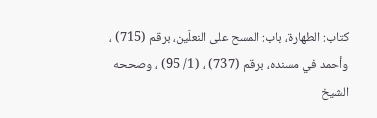كتاب: الطهارة، باب: المسح على النعلَين، برقم (715) ، وأحمد في مسنده، برقم (737) ، (1/ 95) ، وصححه الشيخ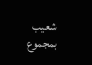شعيب بمجموع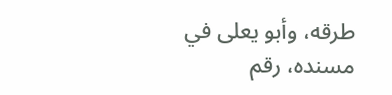طرقه، وأبو يعلى في مسنده، رقم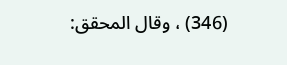(346) ، وقال المحقق: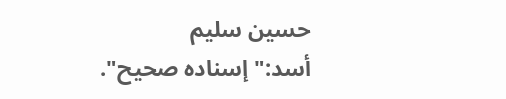حسين سليم أسد:"إسناده صحيح".